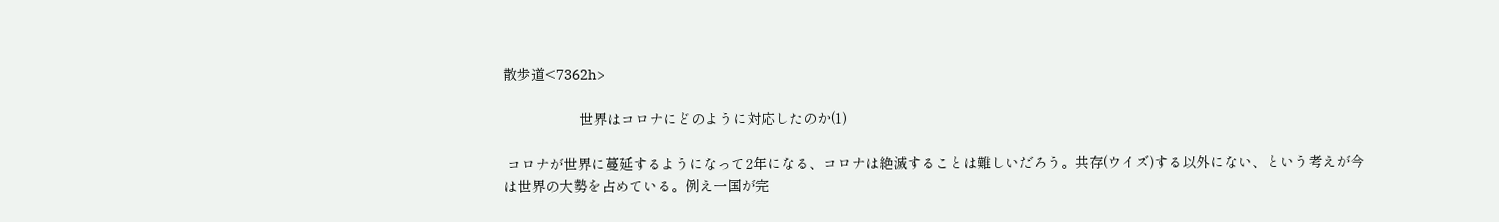散歩道<7362h>

                   世界はコロナにどのように対応したのか(1)

 コロナが世界に蔓延するようになって2年になる、コロナは絶滅することは難しいだろう。共存(ウイズ)する以外にない、という考えが今は世界の大勢を占めている。例え一国が完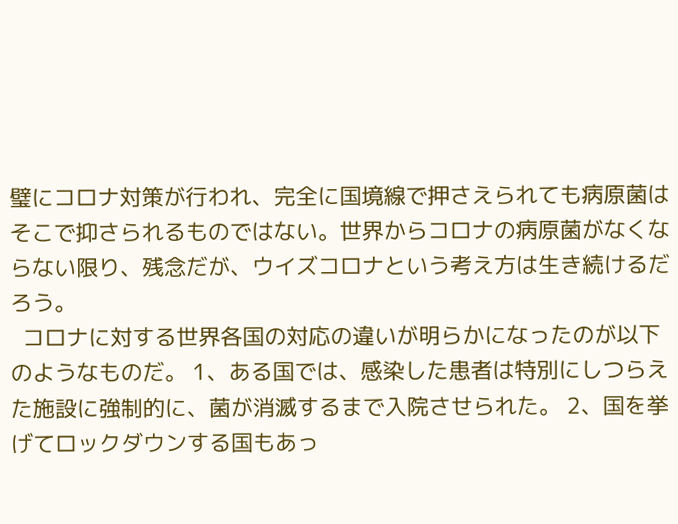璧にコロナ対策が行われ、完全に国境線で押さえられても病原菌はそこで抑さられるものではない。世界からコロナの病原菌がなくならない限り、残念だが、ウイズコロナという考え方は生き続けるだろう。
  コロナに対する世界各国の対応の違いが明らかになったのが以下のようなものだ。 1、ある国では、感染した患者は特別にしつらえた施設に強制的に、菌が消滅するまで入院させられた。 2、国を挙げてロックダウンする国もあっ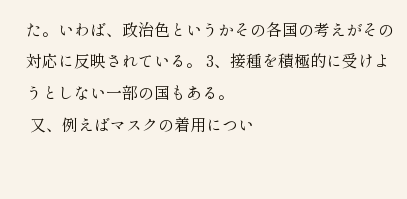た。いわば、政治色というかその各国の考えがその対応に反映されている。 3、接種を積極的に受けようとしない一部の国もある。
 又、例えばマスクの着用につい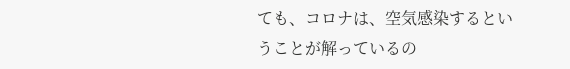ても、コロナは、空気感染するということが解っているの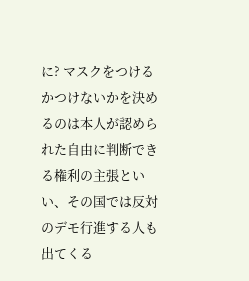に? マスクをつけるかつけないかを決めるのは本人が認められた自由に判断できる権利の主張といい、その国では反対のデモ行進する人も出てくる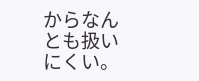からなんとも扱いにくい。